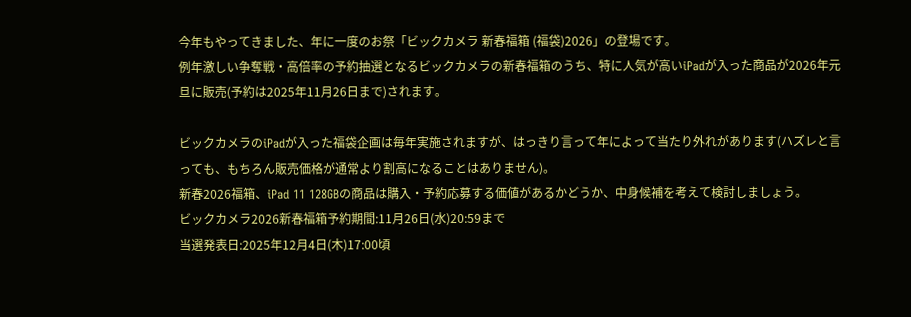今年もやってきました、年に一度のお祭「ビックカメラ 新春福箱 (福袋)2026」の登場です。
例年激しい争奪戦・高倍率の予約抽選となるビックカメラの新春福箱のうち、特に人気が高いiPadが入った商品が2026年元旦に販売(予約は2025年11月26日まで)されます。

ビックカメラのiPadが入った福袋企画は毎年実施されますが、はっきり言って年によって当たり外れがあります(ハズレと言っても、もちろん販売価格が通常より割高になることはありません)。
新春2026福箱、iPad 11 128GBの商品は購入・予約応募する価値があるかどうか、中身候補を考えて検討しましょう。
ビックカメラ2026新春福箱予約期間:11月26日(水)20:59まで
当選発表日:2025年12月4日(木)17:00頃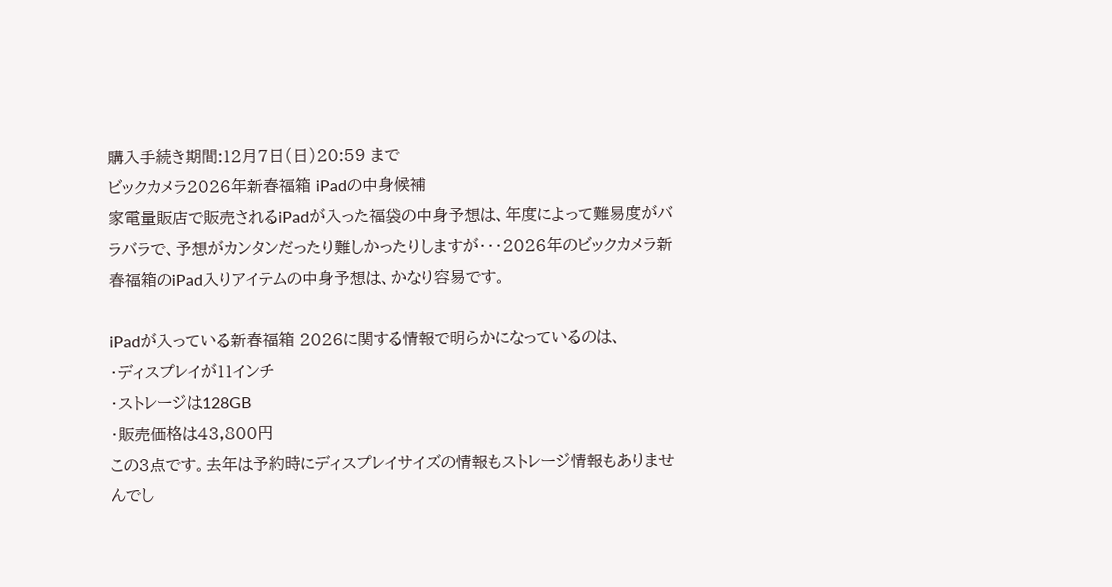購入手続き期間:12月7日(日)20:59 まで
ビックカメラ2026年新春福箱 iPadの中身候補
家電量販店で販売されるiPadが入った福袋の中身予想は、年度によって難易度がバラバラで、予想がカンタンだったり難しかったりしますが・・・2026年のビックカメラ新春福箱のiPad入りアイテムの中身予想は、かなり容易です。

iPadが入っている新春福箱 2026に関する情報で明らかになっているのは、
・ディスプレイが11インチ
・ストレージは128GB
・販売価格は43,800円
この3点です。去年は予約時にディスプレイサイズの情報もストレージ情報もありませんでし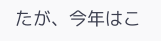たが、今年はこ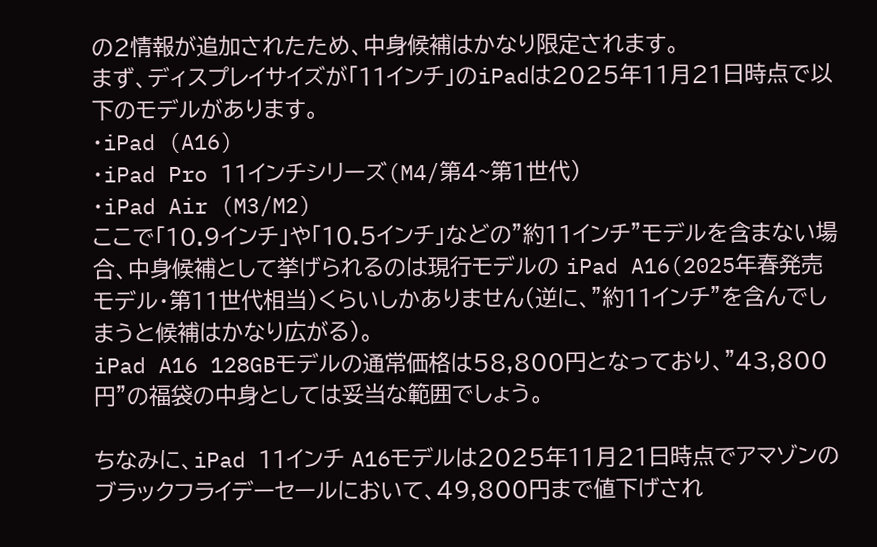の2情報が追加されたため、中身候補はかなり限定されます。
まず、ディスプレイサイズが「11インチ」のiPadは2025年11月21日時点で以下のモデルがあります。
・iPad (A16)
・iPad Pro 11インチシリーズ(M4/第4~第1世代)
・iPad Air (M3/M2)
ここで「10.9インチ」や「10.5インチ」などの”約11インチ”モデルを含まない場合、中身候補として挙げられるのは現行モデルの iPad A16(2025年春発売モデル・第11世代相当)くらいしかありません(逆に、”約11インチ”を含んでしまうと候補はかなり広がる)。
iPad A16 128GBモデルの通常価格は58,800円となっており、”43,800円”の福袋の中身としては妥当な範囲でしょう。

ちなみに、iPad 11インチ A16モデルは2025年11月21日時点でアマゾンのブラックフライデーセールにおいて、49,800円まで値下げされ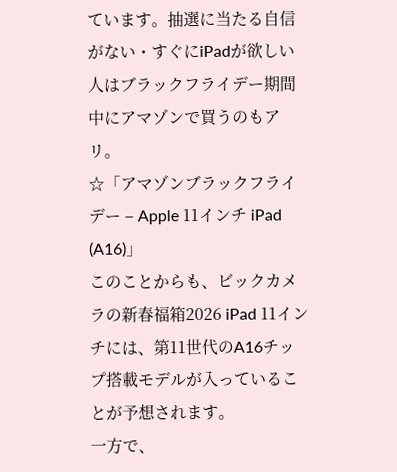ています。抽選に当たる自信がない・すぐにiPadが欲しい人はブラックフライデー期間中にアマゾンで買うのもアリ。
☆「アマゾンブラックフライデー – Apple 11インチ iPad (A16)」
このことからも、ビックカメラの新春福箱2026 iPad 11インチには、第11世代のA16チップ搭載モデルが入っていることが予想されます。
一方で、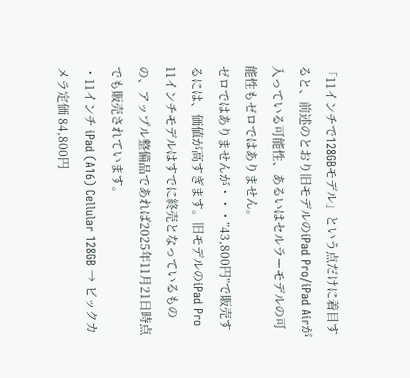「11インチで128GBモデル」という点だけに着目すると、前述のとおり旧モデルのiPad Pro/iPad Airが入っている可能性、あるいはセルラーモデルの可能性もゼロではありません。
ゼロではありませんが・・・”43,800円”で販売するには、価値が高すぎます。旧モデルのiPad Pro 11インチモデルはすでに終売となっているものの、アップル整備品であれば2025年11月21日時点でも販売されています。
・11インチ iPad (A16) Cellular 128GB → ビックカメラ定価 84,800円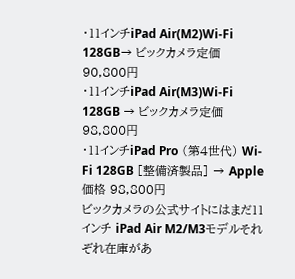・11インチiPad Air(M2)Wi‑Fi 128GB→ ビックカメラ定価 90,800円
・11インチiPad Air(M3)Wi‑Fi 128GB → ビックカメラ定価 98,800円
・11インチiPad Pro (第4世代) Wi-Fi 128GB [整備済製品] → Apple価格 98,800円
ビックカメラの公式サイトにはまだ11インチ iPad Air M2/M3モデルそれぞれ在庫があ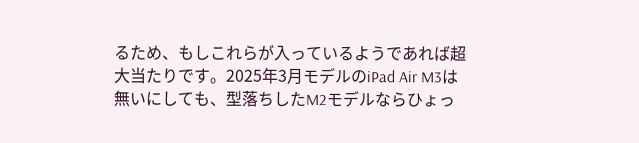るため、もしこれらが入っているようであれば超大当たりです。2025年3月モデルのiPad Air M3は無いにしても、型落ちしたM2モデルならひょっ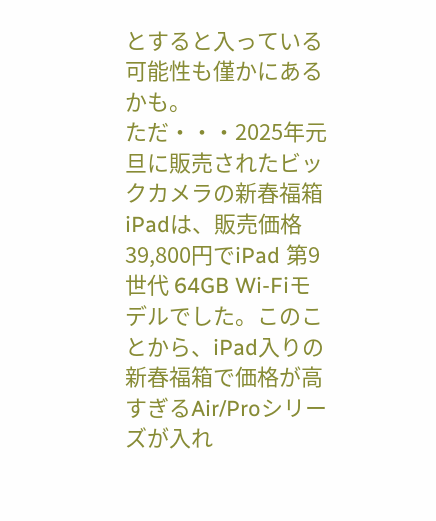とすると入っている可能性も僅かにあるかも。
ただ・・・2025年元旦に販売されたビックカメラの新春福箱 iPadは、販売価格39,800円でiPad 第9世代 64GB Wi-Fiモデルでした。このことから、iPad入りの新春福箱で価格が高すぎるAir/Proシリーズが入れ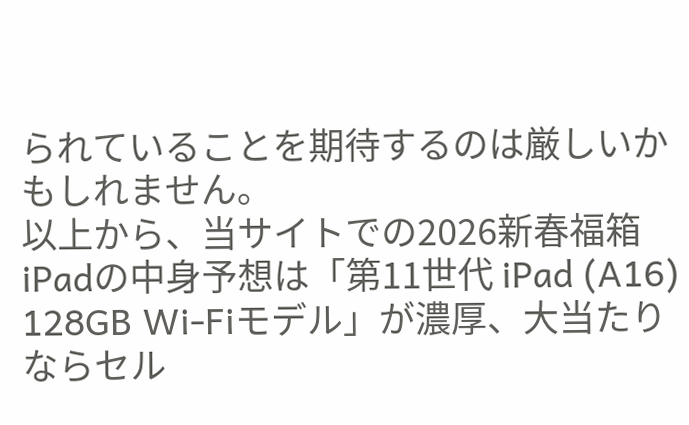られていることを期待するのは厳しいかもしれません。
以上から、当サイトでの2026新春福箱 iPadの中身予想は「第11世代 iPad (A16) 128GB Wi-Fiモデル」が濃厚、大当たりならセル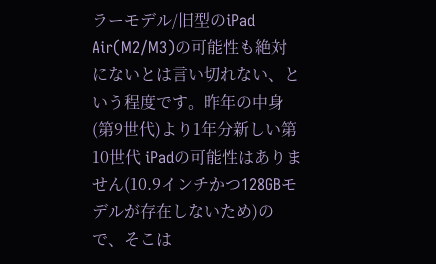ラーモデル/旧型のiPad Air(M2/M3)の可能性も絶対にないとは言い切れない、という程度です。昨年の中身(第9世代)より1年分新しい第10世代 iPadの可能性はありません(10.9インチかつ128GBモデルが存在しないため)ので、そこは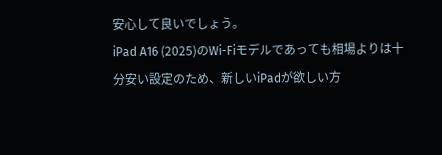安心して良いでしょう。
iPad A16 (2025)のWi-Fiモデルであっても相場よりは十分安い設定のため、新しいiPadが欲しい方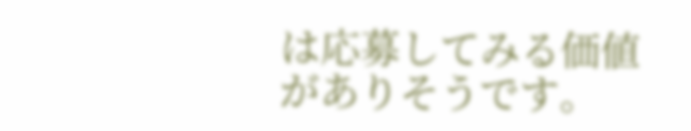は応募してみる価値がありそうです。